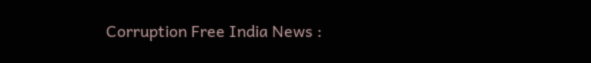Corruption Free India News :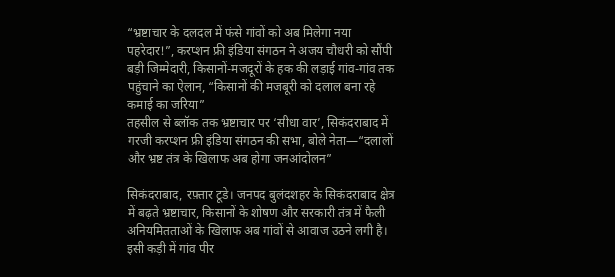“भ्रष्टाचार के दलदल में फंसे गांवों को अब मिलेगा नया पहरेदार!”, करप्शन फ्री इंडिया संगठन ने अजय चौधरी को सौंपी बड़ी जिम्मेदारी, किसानों-मजदूरों के हक की लड़ाई गांव-गांव तक पहुंचाने का ऐलान, “किसानों की मजबूरी को दलाल बना रहे कमाई का जरिया”
तहसील से ब्लॉक तक भ्रष्टाचार पर ‘सीधा वार’, सिकंदराबाद में गरजी करप्शन फ्री इंडिया संगठन की सभा, बोले नेता—“दलालों और भ्रष्ट तंत्र के खिलाफ अब होगा जनआंदोलन”

सिकंदराबाद, रफ़्तार टूडे। जनपद बुलंदशहर के सिकंदराबाद क्षेत्र में बढ़ते भ्रष्टाचार, किसानों के शोषण और सरकारी तंत्र में फैली अनियमितताओं के खिलाफ अब गांवों से आवाज उठने लगी है। इसी कड़ी में गांव पीर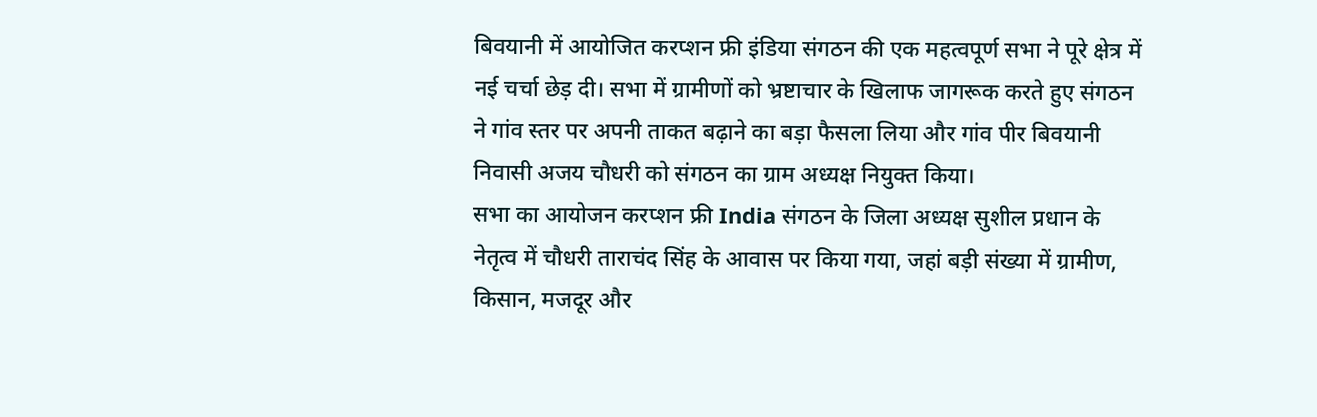बिवयानी में आयोजित करप्शन फ्री इंडिया संगठन की एक महत्वपूर्ण सभा ने पूरे क्षेत्र में नई चर्चा छेड़ दी। सभा में ग्रामीणों को भ्रष्टाचार के खिलाफ जागरूक करते हुए संगठन ने गांव स्तर पर अपनी ताकत बढ़ाने का बड़ा फैसला लिया और गांव पीर बिवयानी निवासी अजय चौधरी को संगठन का ग्राम अध्यक्ष नियुक्त किया।
सभा का आयोजन करप्शन फ्री India संगठन के जिला अध्यक्ष सुशील प्रधान के नेतृत्व में चौधरी ताराचंद सिंह के आवास पर किया गया, जहां बड़ी संख्या में ग्रामीण, किसान, मजदूर और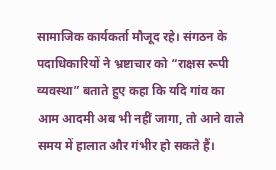सामाजिक कार्यकर्ता मौजूद रहे। संगठन के पदाधिकारियों ने भ्रष्टाचार को “राक्षस रूपी व्यवस्था” बताते हुए कहा कि यदि गांव का आम आदमी अब भी नहीं जागा, तो आने वाले समय में हालात और गंभीर हो सकते हैं।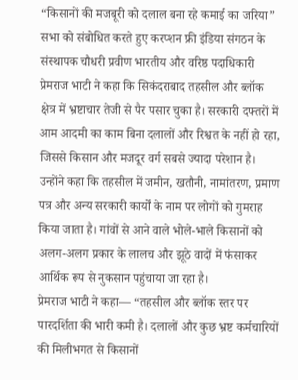“किसानों की मजबूरी को दलाल बना रहे कमाई का जरिया”
सभा को संबोधित करते हुए करप्शन फ्री इंडिया संगठन के संस्थापक चौधरी प्रवीण भारतीय और वरिष्ठ पदाधिकारी प्रेमराज भाटी ने कहा कि सिकंदराबाद तहसील और ब्लॉक क्षेत्र में भ्रष्टाचार तेजी से पैर पसार चुका है। सरकारी दफ्तरों में आम आदमी का काम बिना दलालों और रिश्वत के नहीं हो रहा, जिससे किसान और मजदूर वर्ग सबसे ज्यादा परेशान है।
उन्होंने कहा कि तहसील में जमीन, खतौनी, नामांतरण, प्रमाण पत्र और अन्य सरकारी कार्यों के नाम पर लोगों को गुमराह किया जाता है। गांवों से आने वाले भोले-भाले किसानों को अलग-अलग प्रकार के लालच और झूठे वादों में फंसाकर आर्थिक रूप से नुकसान पहुंचाया जा रहा है।
प्रेमराज भाटी ने कहा— “तहसील और ब्लॉक स्तर पर पारदर्शिता की भारी कमी है। दलालों और कुछ भ्रष्ट कर्मचारियों की मिलीभगत से किसानों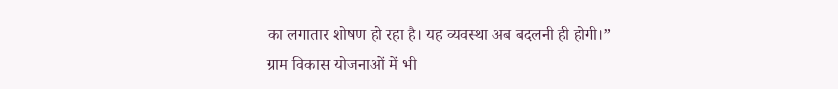का लगातार शोषण हो रहा है। यह व्यवस्था अब बदलनी ही होगी।”
ग्राम विकास योजनाओं में भी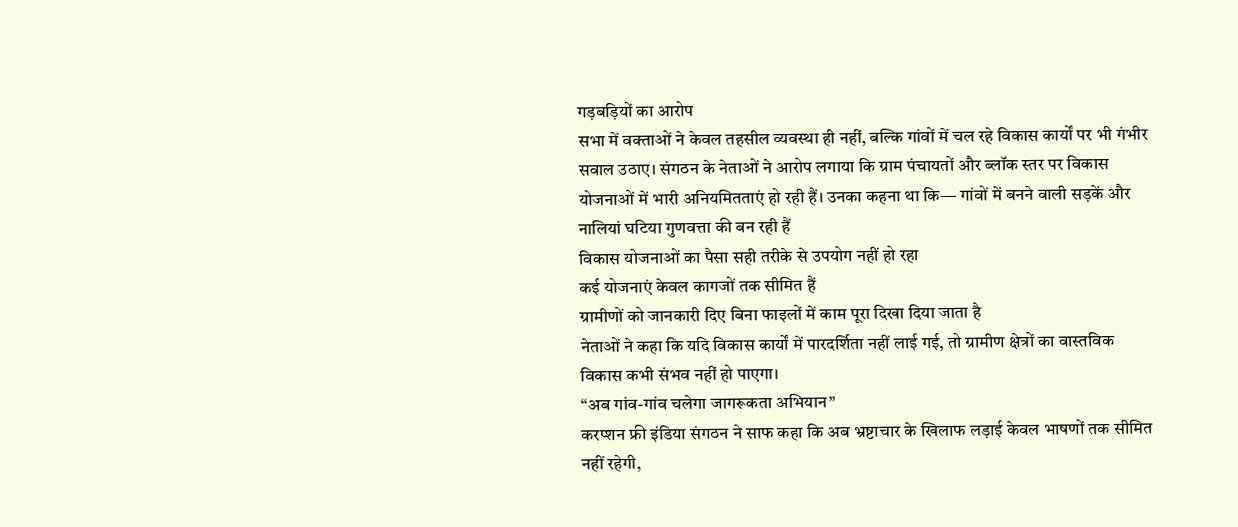गड़बड़ियों का आरोप
सभा में वक्ताओं ने केवल तहसील व्यवस्था ही नहीं, बल्कि गांवों में चल रहे विकास कार्यों पर भी गंभीर सवाल उठाए। संगठन के नेताओं ने आरोप लगाया कि ग्राम पंचायतों और ब्लॉक स्तर पर विकास योजनाओं में भारी अनियमितताएं हो रही हैं। उनका कहना था कि— गांवों में बनने वाली सड़कें और नालियां घटिया गुणवत्ता की बन रही हैं
विकास योजनाओं का पैसा सही तरीके से उपयोग नहीं हो रहा
कई योजनाएं केवल कागजों तक सीमित हैं
ग्रामीणों को जानकारी दिए बिना फाइलों में काम पूरा दिखा दिया जाता है
नेताओं ने कहा कि यदि विकास कार्यों में पारदर्शिता नहीं लाई गई, तो ग्रामीण क्षेत्रों का वास्तविक विकास कभी संभव नहीं हो पाएगा।
“अब गांव-गांव चलेगा जागरूकता अभियान”
करप्शन फ्री इंडिया संगठन ने साफ कहा कि अब भ्रष्टाचार के खिलाफ लड़ाई केवल भाषणों तक सीमित नहीं रहेगी,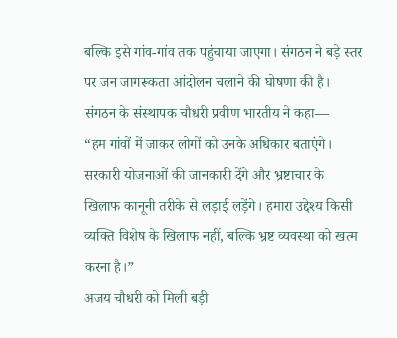बल्कि इसे गांव-गांव तक पहुंचाया जाएगा। संगठन ने बड़े स्तर पर जन जागरूकता आंदोलन चलाने की घोषणा की है।
संगठन के संस्थापक चौधरी प्रवीण भारतीय ने कहा—
“हम गांवों में जाकर लोगों को उनके अधिकार बताएंगे। सरकारी योजनाओं की जानकारी देंगे और भ्रष्टाचार के खिलाफ कानूनी तरीके से लड़ाई लड़ेंगे। हमारा उद्देश्य किसी व्यक्ति विशेष के खिलाफ नहीं, बल्कि भ्रष्ट व्यवस्था को खत्म करना है।”
अजय चौधरी को मिली बड़ी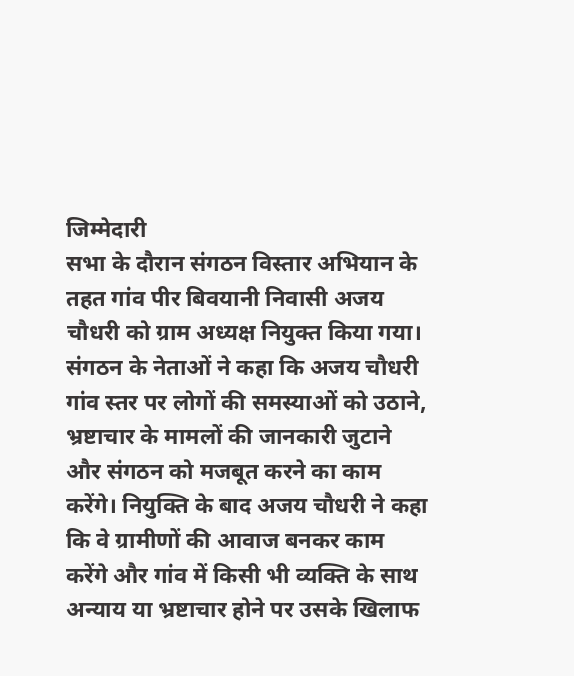जिम्मेदारी
सभा के दौरान संगठन विस्तार अभियान के तहत गांव पीर बिवयानी निवासी अजय चौधरी को ग्राम अध्यक्ष नियुक्त किया गया। संगठन के नेताओं ने कहा कि अजय चौधरी गांव स्तर पर लोगों की समस्याओं को उठाने, भ्रष्टाचार के मामलों की जानकारी जुटाने और संगठन को मजबूत करने का काम करेंगे। नियुक्ति के बाद अजय चौधरी ने कहा कि वे ग्रामीणों की आवाज बनकर काम करेंगे और गांव में किसी भी व्यक्ति के साथ अन्याय या भ्रष्टाचार होने पर उसके खिलाफ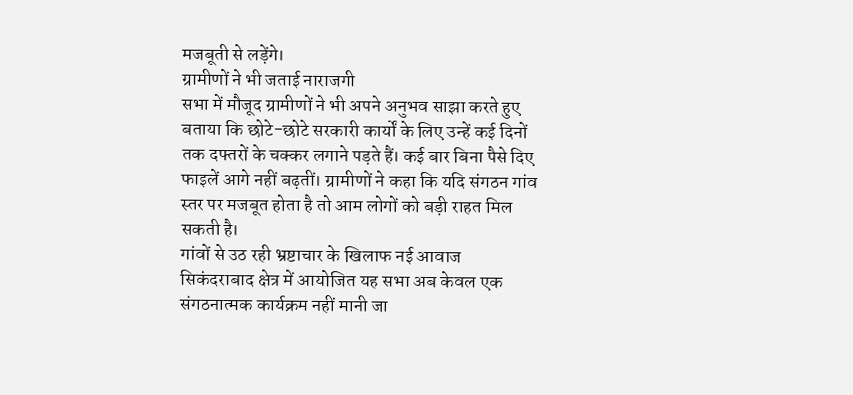मजबूती से लड़ेंगे।
ग्रामीणों ने भी जताई नाराजगी
सभा में मौजूद ग्रामीणों ने भी अपने अनुभव साझा करते हुए बताया कि छोटे-छोटे सरकारी कार्यों के लिए उन्हें कई दिनों तक दफ्तरों के चक्कर लगाने पड़ते हैं। कई बार बिना पैसे दिए फाइलें आगे नहीं बढ़तीं। ग्रामीणों ने कहा कि यदि संगठन गांव स्तर पर मजबूत होता है तो आम लोगों को बड़ी राहत मिल सकती है।
गांवों से उठ रही भ्रष्टाचार के खिलाफ नई आवाज
सिकंदराबाद क्षेत्र में आयोजित यह सभा अब केवल एक संगठनात्मक कार्यक्रम नहीं मानी जा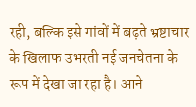रही, बल्कि इसे गांवों में बढ़ते भ्रष्टाचार के खिलाफ उभरती नई जनचेतना के रूप में देखा जा रहा है। आने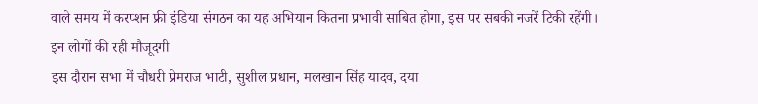वाले समय में करप्शन फ्री इंडिया संगठन का यह अभियान कितना प्रभावी साबित होगा, इस पर सबकी नजरें टिकी रहेंगी।
इन लोगों की रही मौजूदगी
इस दौरान सभा में चौधरी प्रेमराज भाटी, सुशील प्रधान, मलखान सिंह यादव, दया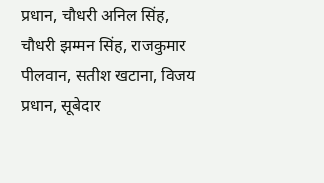प्रधान, चौधरी अनिल सिंह, चौधरी झम्मन सिंह, राजकुमार पीलवान, सतीश खटाना, विजय प्रधान, सूबेदार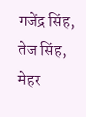गजेंद्र सिंह, तेज सिंह, मेहर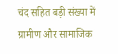चंद सहित बड़ी संख्या में ग्रामीण और सामाजिक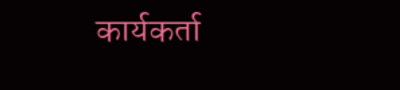कार्यकर्ता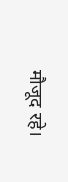मौजूद रहे।